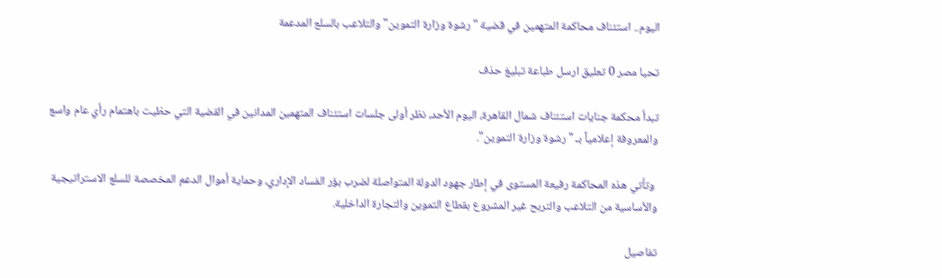اليوم.. استئناف محاكمة المتهمين في قضية "رشوة وزارة التموين" والتلاعب بالسلع المدعمة

تحيا مصر 0 تعليق ارسل طباعة تبليغ حذف

تبدأ محكمة جنايات استئناف شمال القاهرة، اليوم الأحد، نظر أولى جلسات استئناف المتهمين المدانين في القضية التي حظيت باهتمام رأي عام واسع والمعروفة إعلامياً بـ "رشوة وزارة التموين".

 وتأتي هذه المحاكمة رفيعة المستوى في إطار جهود الدولة المتواصلة لضرب بؤر الفساد الإداري، وحماية أموال الدعم المخصصة للسلع الاستراتيجية والأساسية من التلاعب والتربح غير المشروع بقطاع التموين والتجارة الداخلية.

تفاصيل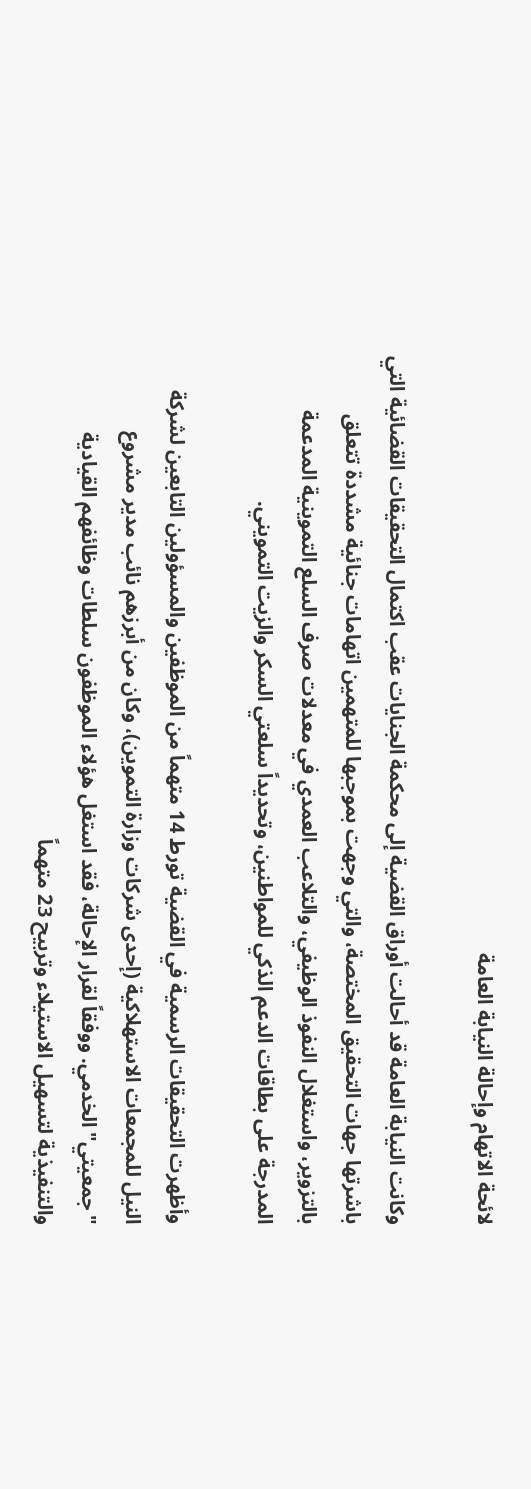لائحة الاتهام وإحالة النيابة العامة

وكانت النيابة العامة قد أحالت أوراق القضية إلى محكمة الجنايات عقب اكتمال التحقيقات القضائية التي باشرتها جهات التحقيق المختصة، والتي وجهت بموجبها للمتهمين اتهامات جنائية مشددة تتعلق بالتزوير، واستغلال النفوذ الوظيفي، والتلاعب العمدي في معدلات صرف السلع التموينية المدعمة المدرجة على بطاقات الدعم الذكي للمواطنين، وتحديداً سلعتي السكر والزيت التمويني.

وأظهرت التحقيقات الرسمية في القضية تورط 14 متهماً من الموظفين والمسؤولين التابعين لشركة النيل للمجمعات الاستهلاكية (إحدى شركات وزارة التموين)، وكان من أبرزهم نائب مدير مشروع "جمعيتي" الخدمي. ووفقاً لقرار الإحالة، فقد استغل هؤلاء الموظفون سلطات وظائفهم القيادية والتنفيذية لتسهيل الاستيلاء وتربيح 23 متهماً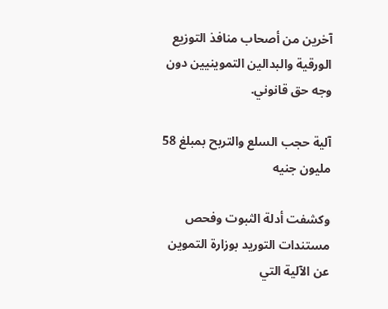آخرين من أصحاب منافذ التوزيع الورقية والبدالين التموينيين دون وجه حق قانوني.

آلية حجب السلع والتربح بمبلغ 58 مليون جنيه

وكشفت أدلة الثبوت وفحص مستندات التوريد بوزارة التموين عن الآلية التي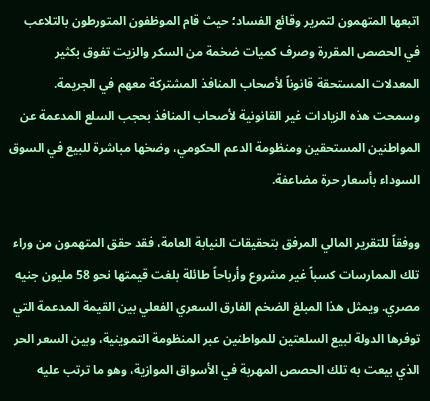اتبعها المتهمون لتمرير وقائع الفساد؛ حيث قام الموظفون المتورطون بالتلاعب في الحصص المقررة وصرف كميات ضخمة من السكر والزيت تفوق بكثير المعدلات المستحقة قانوناً لأصحاب المنافذ المشتركة معهم في الجريمة. وسمحت هذه الزيادات غير القانونية لأصحاب المنافذ بحجب السلع المدعمة عن المواطنين المستحقين ومنظومة الدعم الحكومي، وضخها مباشرة للبيع في السوق السوداء بأسعار حرة مضاعفة.

ووفقاً للتقرير المالي المرفق بتحقيقات النيابة العامة، فقد حقق المتهمون من وراء تلك الممارسات كسباً غير مشروع وأرباحاً طائلة بلغت قيمتها نحو 58 مليون جنيه مصري. ويمثل هذا المبلغ الضخم الفارق السعري الفعلي بين القيمة المدعمة التي توفرها الدولة لبيع السلعتين للمواطنين عبر المنظومة التموينية، وبين السعر الحر الذي بيعت به تلك الحصص المهربة في الأسواق الموازية، وهو ما ترتب عليه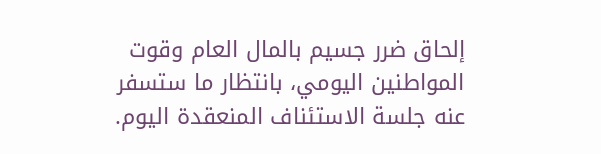إلحاق ضرر جسيم بالمال العام وقوت المواطنين اليومي، بانتظار ما ستسفر عنه جلسة الاستئناف المنعقدة اليوم.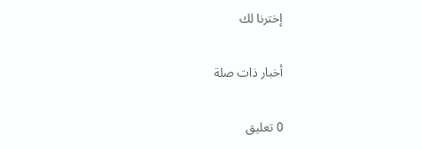إخترنا لك

أخبار ذات صلة

0 تعليق